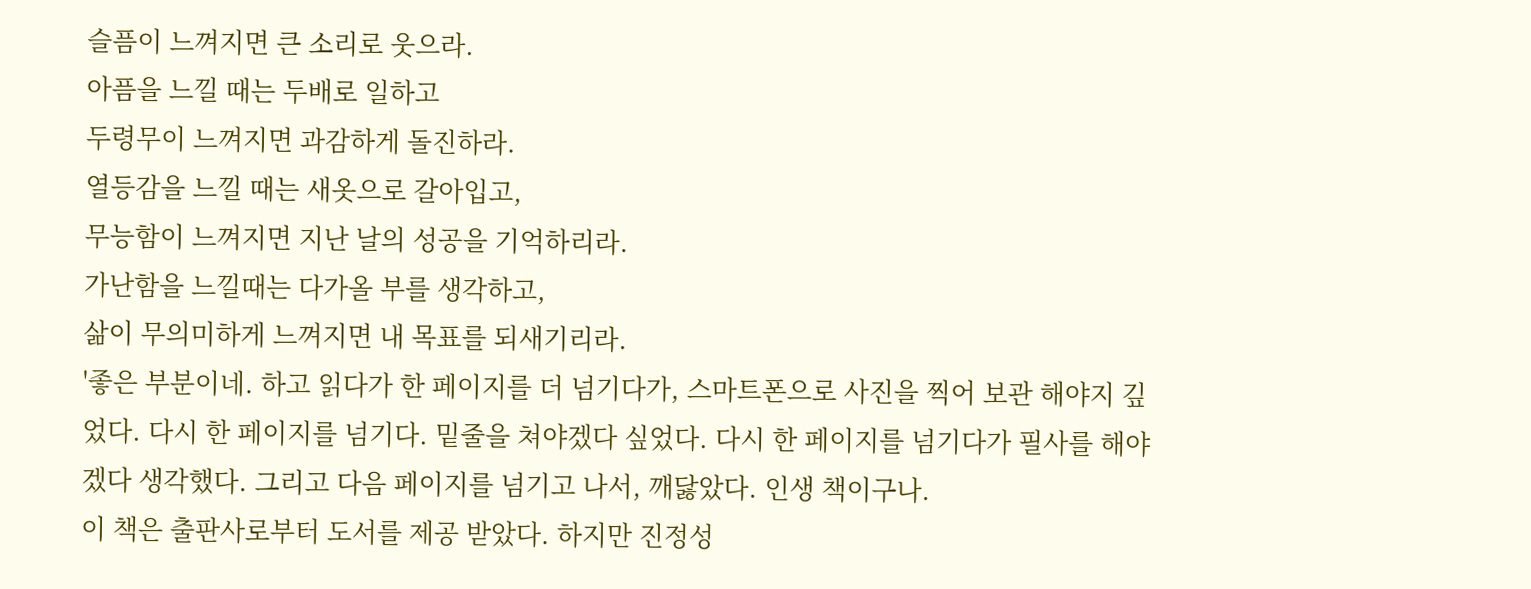슬픔이 느껴지면 큰 소리로 웃으라.
아픔을 느낄 때는 두배로 일하고
두령무이 느껴지면 과감하게 돌진하라.
열등감을 느낄 때는 새옷으로 갈아입고,
무능함이 느껴지면 지난 날의 성공을 기억하리라.
가난함을 느낄때는 다가올 부를 생각하고,
삶이 무의미하게 느껴지면 내 목표를 되새기리라.
'좋은 부분이네. 하고 읽다가 한 페이지를 더 넘기다가, 스마트폰으로 사진을 찍어 보관 해야지 깊었다. 다시 한 페이지를 넘기다. 밑줄을 쳐야겠다 싶었다. 다시 한 페이지를 넘기다가 필사를 해야겠다 생각했다. 그리고 다음 페이지를 넘기고 나서, 깨닳았다. 인생 책이구나.
이 책은 출판사로부터 도서를 제공 받았다. 하지만 진정성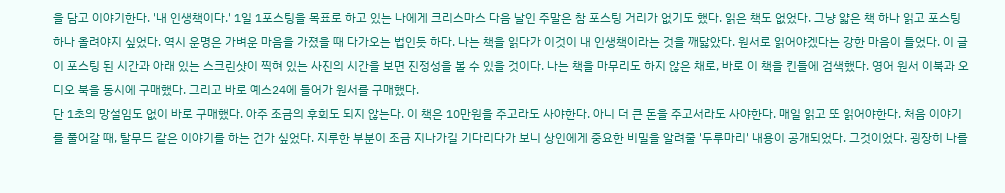을 담고 이야기한다. '내 인생책이다.' 1일 1포스팅을 목표로 하고 있는 나에게 크리스마스 다음 날인 주말은 참 포스팅 거리가 없기도 했다. 읽은 책도 없었다. 그냥 얇은 책 하나 읽고 포스팅 하나 올려야지 싶었다. 역시 운명은 가벼운 마음을 가졌을 때 다가오는 법인듯 하다. 나는 책을 읽다가 이것이 내 인생책이라는 것을 깨닳았다. 원서로 읽어야겠다는 강한 마음이 들었다. 이 글이 포스팅 된 시간과 아래 있는 스크린샷이 찍혀 있는 사진의 시간을 보면 진정성을 볼 수 있을 것이다. 나는 책을 마무리도 하지 않은 채로, 바로 이 책을 킨들에 검색했다. 영어 원서 이북과 오디오 북을 동시에 구매했다. 그리고 바로 예스24에 들어가 원서를 구매했다.
단 1초의 망설임도 없이 바로 구매했다. 아주 조금의 후회도 되지 않는다. 이 책은 10만원을 주고라도 사야한다. 아니 더 큰 돈을 주고서라도 사야한다. 매일 읽고 또 읽어야한다. 처음 이야기를 풀어갈 때, 탈무드 같은 이야기를 하는 건가 싶었다. 지루한 부분이 조금 지나가길 기다리다가 보니 상인에게 중요한 비밀을 알려줄 '두루마리' 내용이 공개되었다. 그것이었다. 굉장히 나를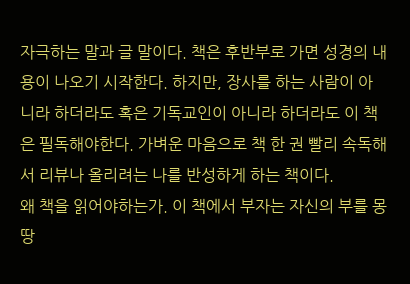자극하는 말과 글 말이다. 책은 후반부로 가면 성경의 내용이 나오기 시작한다. 하지만, 장사를 하는 사람이 아니라 하더라도 혹은 기독교인이 아니라 하더라도 이 책은 필독해야한다. 가벼운 마음으로 책 한 권 빨리 속독해서 리뷰나 올리려는 나를 반성하게 하는 책이다.
왜 책을 읽어야하는가. 이 책에서 부자는 자신의 부를 몽땅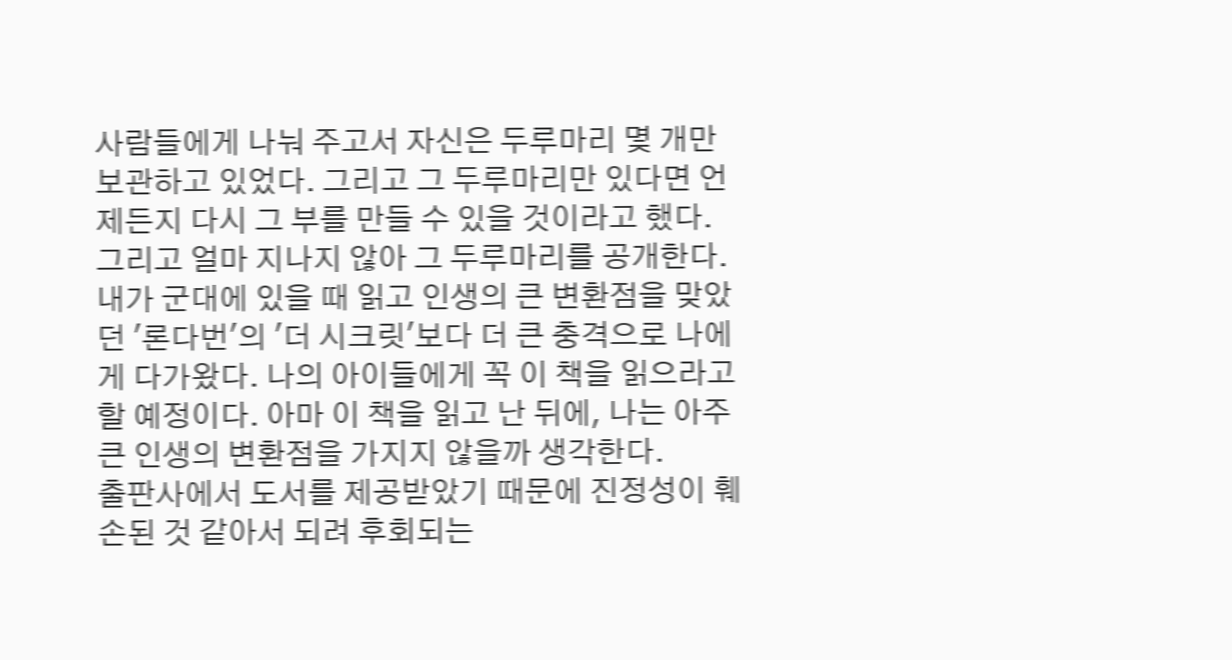사람들에게 나눠 주고서 자신은 두루마리 몇 개만 보관하고 있었다. 그리고 그 두루마리만 있다면 언제든지 다시 그 부를 만들 수 있을 것이라고 했다. 그리고 얼마 지나지 않아 그 두루마리를 공개한다. 내가 군대에 있을 때 읽고 인생의 큰 변환점을 맞았던 '론다번'의 '더 시크릿'보다 더 큰 충격으로 나에게 다가왔다. 나의 아이들에게 꼭 이 책을 읽으라고 할 예정이다. 아마 이 책을 읽고 난 뒤에, 나는 아주 큰 인생의 변환점을 가지지 않을까 생각한다.
출판사에서 도서를 제공받았기 때문에 진정성이 훼손된 것 같아서 되려 후회되는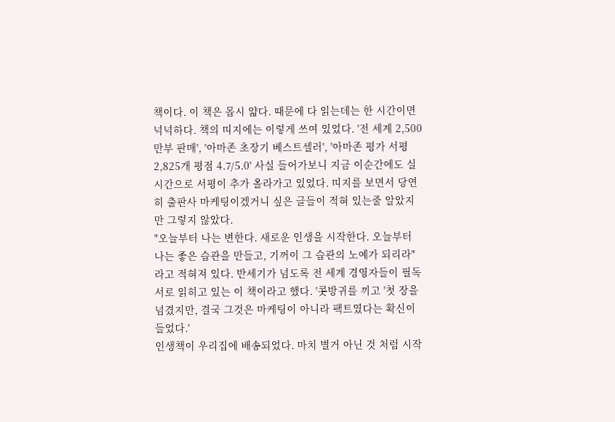책이다. 이 책은 몹시 얇다. 때문에 다 읽는데는 한 시간이면 넉넉하다. 책의 띠지에는 이렇게 쓰여 있었다. '전 세계 2,500만부 판매', '아마존 초장기 베스트셀러', '아마존 평가 서평 2,825개 평점 4.7/5.0' 사실 들어가보니 지금 이순간에도 실시간으로 서평이 추가 올라가고 있었다. 띠지를 보면서 당연히 출판사 마케팅이겠거니 싶은 글들이 적혀 있는줄 알았지만 그렇지 않았다.
"오늘부터 나는 변한다. 새로운 인생을 시작한다. 오늘부터 나는 좋은 습관을 만들고, 기꺼이 그 습관의 노예가 되리라"라고 적혀져 있다. 반세기가 넘도록 전 세계 경영자들이 필독서로 읽히고 있는 이 책이라고 했다. '콧방귀를 끼고 '첫 장을 넘겼지만, 결국 그것은 마케팅이 아니라 팩트였다는 확신이 들었다.'
인생책이 우리집에 배송되었다. 마치 별거 아닌 것 처럼 시작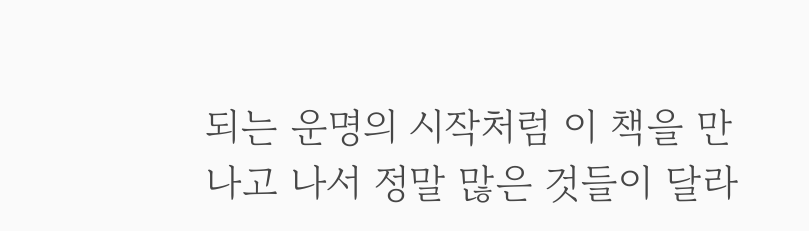되는 운명의 시작처럼 이 책을 만나고 나서 정말 많은 것들이 달라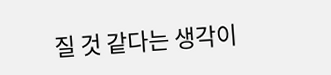질 것 같다는 생각이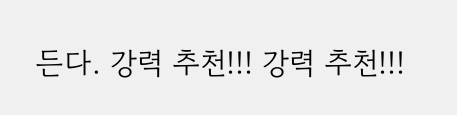든다. 강력 추천!!! 강력 추천!!!